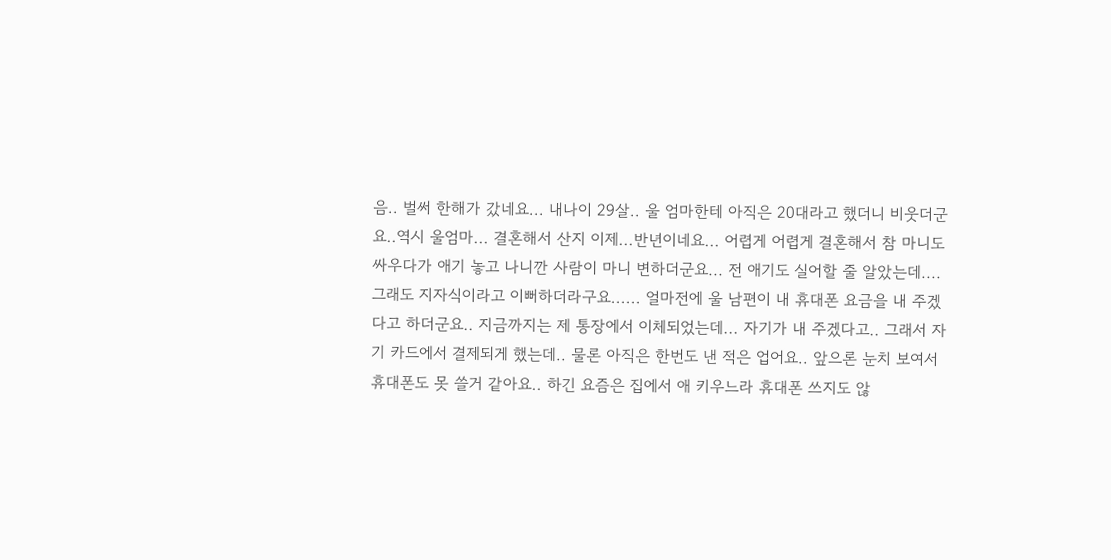음.. 벌써 한해가 갔네요... 내나이 29살.. 울 엄마한테 아직은 20대라고 했더니 비웃더군요..역시 울엄마... 결혼해서 산지 이제...반년이네요... 어렵게 어렵게 결혼해서 참 마니도 싸우다가 애기 놓고 나니깐 사람이 마니 변하더군요... 전 애기도 실어할 줄 알았는데.... 그래도 지자식이라고 이뻐하더라구요...... 얼마전에 울 남편이 내 휴대폰 요금을 내 주겠다고 하더군요.. 지금까지는 제 통장에서 이체되었는데... 자기가 내 주겠다고.. 그래서 자기 카드에서 결제되게 했는데.. 물론 아직은 한번도 낸 적은 업어요.. 앞으론 눈치 보여서 휴대폰도 못 쓸거 같아요.. 하긴 요즘은 집에서 애 키우느라 휴대폰 쓰지도 않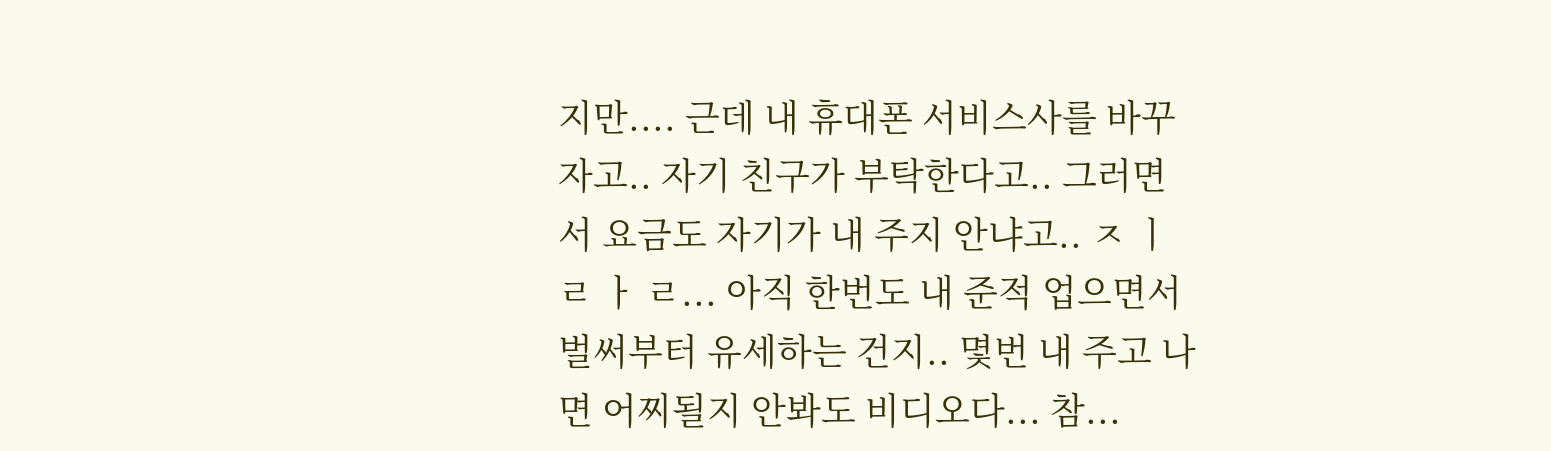지만.... 근데 내 휴대폰 서비스사를 바꾸자고.. 자기 친구가 부탁한다고.. 그러면서 요금도 자기가 내 주지 안냐고.. ㅈ ㅣ ㄹ ㅏ ㄹ... 아직 한번도 내 준적 업으면서 벌써부터 유세하는 건지.. 몇번 내 주고 나면 어찌될지 안봐도 비디오다... 참...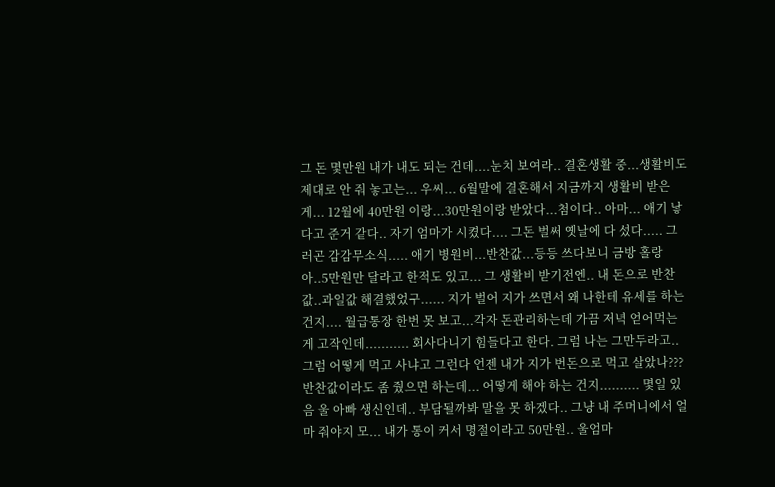그 돈 몇만원 내가 내도 되는 건데....눈치 보여라.. 결혼생활 중...생활비도 제대로 안 줘 놓고는... 우씨... 6월말에 결혼해서 지금까지 생활비 받은게... 12월에 40만원 이랑...30만원이랑 받았다...첨이다.. 아마... 애기 낳다고 준거 같다.. 자기 엄마가 시켰다.... 그돈 벌써 옛날에 다 섰다..... 그러곤 감감무소식..... 애기 병원비...반찬값...등등 쓰다보니 금방 홀랑 아..5만원만 달라고 한적도 있고... 그 생활비 받기전엔.. 내 돈으로 반찬값..과일값 해결했었구...... 지가 벌어 지가 쓰면서 왜 나한테 유세를 하는 건지.... 월급통장 한번 못 보고...각자 돈관리하는데 가끔 저녁 얻어먹는게 고작인데........... 회사다니기 힘들다고 한다. 그럼 나는 그만두라고.. 그럼 어떻게 먹고 사냐고 그런다 언젠 내가 지가 번돈으로 먹고 살았나??? 반찬값이라도 좀 줬으면 하는데... 어떻게 해야 하는 건지.......... 몇일 있음 울 아빠 생신인데.. 부담될까봐 말을 못 하겠다.. 그냥 내 주머니에서 얼마 줘야지 모... 내가 통이 커서 명절이라고 50만원.. 울엄마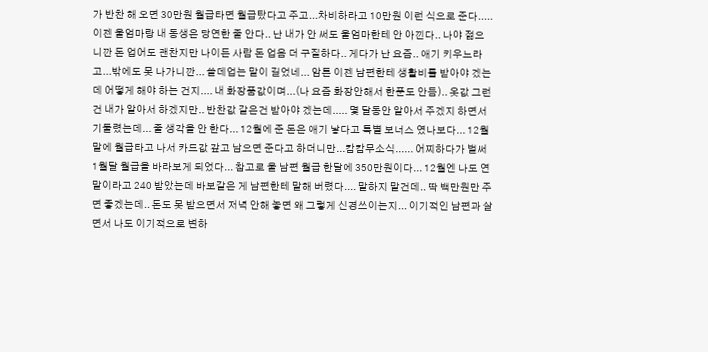가 반찬 해 오면 30만원 월급타면 월급탔다고 주고...차비하라고 10만원 이런 식으로 준다..... 이젠 울엄마랑 내 동생은 당연한 줄 안다.. 난 내가 안 써도 울엄마한테 안 아낀다.. 나야 젊으니깐 돈 업어도 괜찬지만 나이든 사람 돈 업음 더 구질하다.. 게다가 난 요즘.. 애기 키우느라고...밖에도 못 나가니깐... 쓸데업는 말이 길었네... 암튼 이젠 남편한테 생활비를 받아야 겠는데 어떻게 해야 하는 건지.... 내 화장품값이며...(나 요즘 화장안해서 한푼도 안듬).. 옷값 그런건 내가 알아서 하겠지만.. 반찬값 같은건 받아야 겠는데..... 몇 달동안 알아서 주겠지 하면서 기둘렸는데... 줄 생각을 안 한다... 12월에 준 돈은 애기 낳다고 특별 보너스 였나보다... 12월말에 월급타고 나서 카드값 갚고 남으면 준다고 하더니만...캄캄무소식...... 어찌하다가 벌써 1월달 월급을 바라보게 되었다... 참고로 울 남편 월급 한달에 350만원이다... 12월엔 나도 연말이라고 240 받았는데 바보같은 게 남편한테 말해 버렸다.... 말하지 말건데.. 딱 백만원만 주면 좋겠는데.. 돈도 못 받으면서 저녁 안해 놓면 왜 그렇게 신경쓰이는지... 이기적인 남편과 살면서 나도 이기적으로 변하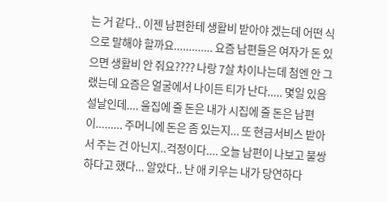는 거 같다.. 이젠 남편한테 생활비 받아야 겠는데 어떤 식으로 말해야 할까요............. 요즘 남편들은 여자가 돈 있으면 생활비 안 줘요???? 나랑 7살 차이나는데 첨엔 안 그랬는데 요즘은 얼굴에서 나이든 티가 난다..... 몇일 있음 설날인데.... 울집에 줄 돈은 내가 시집에 줄 돈은 남편이......... 주머니에 돈은 좀 있는지... 또 현금서비스 받아서 주는 건 아닌지..걱정이다.... 오늘 남편이 나보고 불쌍하다고 했다... 알았다.. 난 애 키우는 내가 당연하다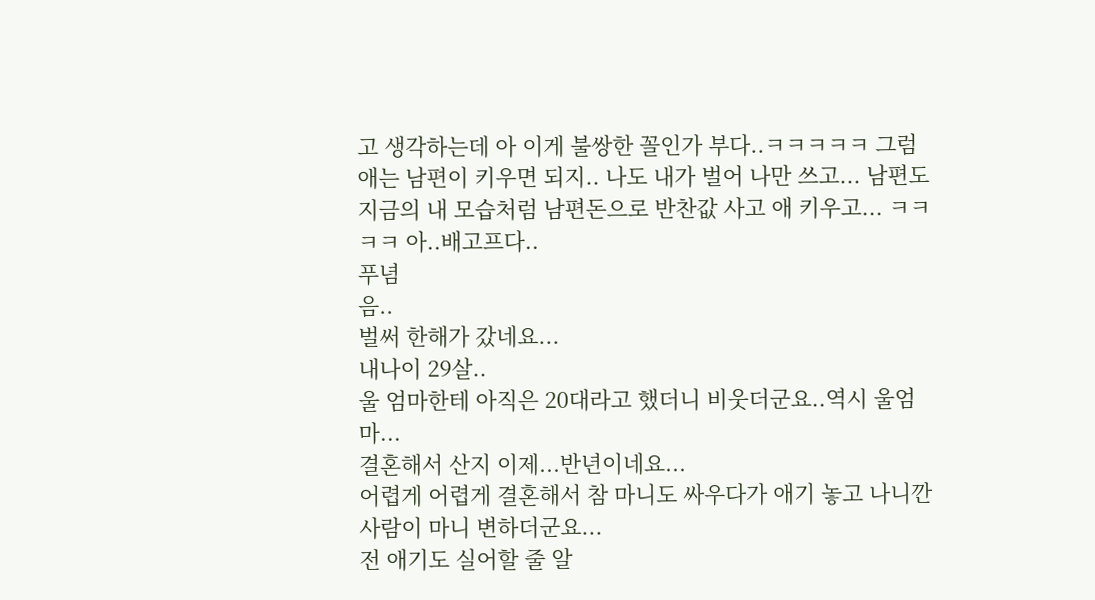고 생각하는데 아 이게 불쌍한 꼴인가 부다..ㅋㅋㅋㅋㅋ 그럼 애는 남편이 키우면 되지.. 나도 내가 벌어 나만 쓰고... 남편도 지금의 내 모습처럼 남편돈으로 반찬값 사고 애 키우고... ㅋㅋㅋㅋ 아..배고프다..
푸념
음..
벌써 한해가 갔네요...
내나이 29살..
울 엄마한테 아직은 20대라고 했더니 비웃더군요..역시 울엄마...
결혼해서 산지 이제...반년이네요...
어렵게 어렵게 결혼해서 참 마니도 싸우다가 애기 놓고 나니깐 사람이 마니 변하더군요...
전 애기도 실어할 줄 알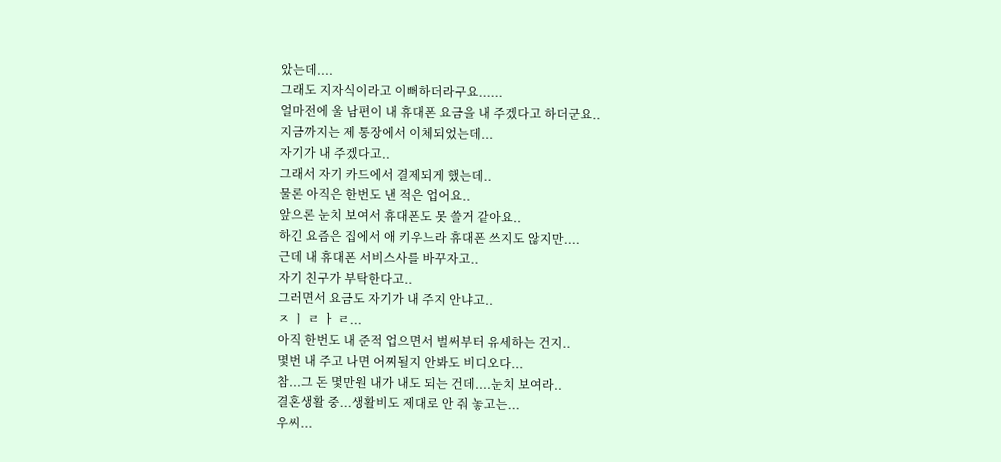았는데....
그래도 지자식이라고 이뻐하더라구요......
얼마전에 울 남편이 내 휴대폰 요금을 내 주겠다고 하더군요..
지금까지는 제 통장에서 이체되었는데...
자기가 내 주겠다고..
그래서 자기 카드에서 결제되게 했는데..
물론 아직은 한번도 낸 적은 업어요..
앞으론 눈치 보여서 휴대폰도 못 쓸거 같아요..
하긴 요즘은 집에서 애 키우느라 휴대폰 쓰지도 않지만....
근데 내 휴대폰 서비스사를 바꾸자고..
자기 친구가 부탁한다고..
그러면서 요금도 자기가 내 주지 안냐고..
ㅈ ㅣ ㄹ ㅏ ㄹ...
아직 한번도 내 준적 업으면서 벌써부터 유세하는 건지..
몇번 내 주고 나면 어찌될지 안봐도 비디오다...
참...그 돈 몇만원 내가 내도 되는 건데....눈치 보여라..
결혼생활 중...생활비도 제대로 안 줘 놓고는...
우씨...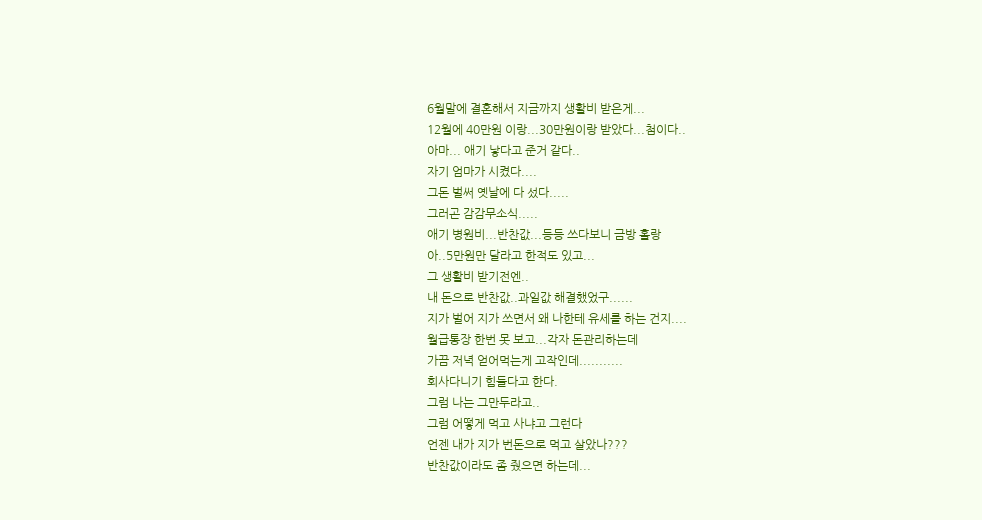6월말에 결혼해서 지금까지 생활비 받은게...
12월에 40만원 이랑...30만원이랑 받았다...첨이다..
아마... 애기 낳다고 준거 같다..
자기 엄마가 시켰다....
그돈 벌써 옛날에 다 섰다.....
그러곤 감감무소식.....
애기 병원비...반찬값...등등 쓰다보니 금방 홀랑
아..5만원만 달라고 한적도 있고...
그 생활비 받기전엔..
내 돈으로 반찬값..과일값 해결했었구......
지가 벌어 지가 쓰면서 왜 나한테 유세를 하는 건지....
월급통장 한번 못 보고...각자 돈관리하는데
가끔 저녁 얻어먹는게 고작인데...........
회사다니기 힘들다고 한다.
그럼 나는 그만두라고..
그럼 어떻게 먹고 사냐고 그런다
언젠 내가 지가 번돈으로 먹고 살았나???
반찬값이라도 좀 줬으면 하는데...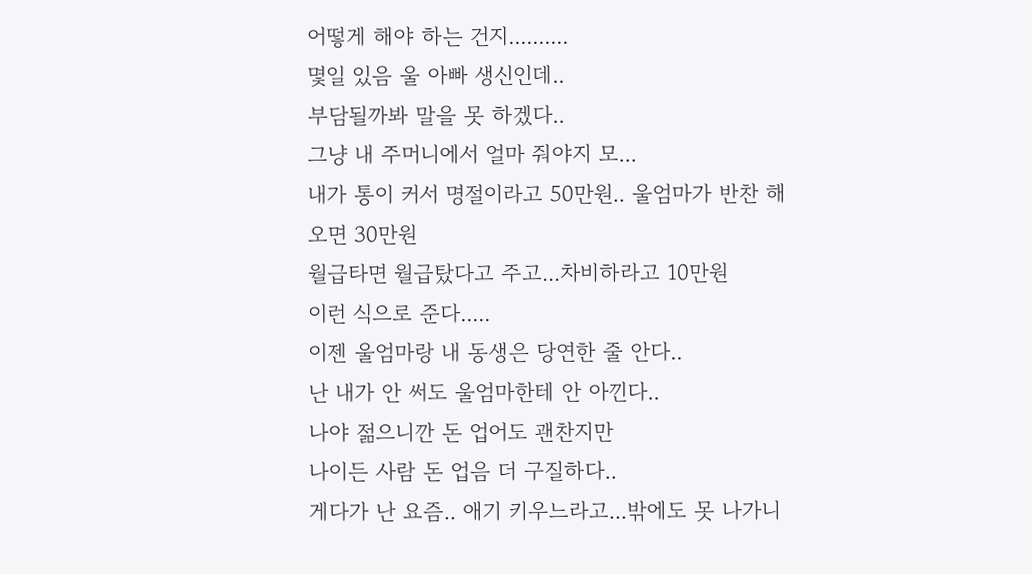어떻게 해야 하는 건지..........
몇일 있음 울 아빠 생신인데..
부담될까봐 말을 못 하겠다..
그냥 내 주머니에서 얼마 줘야지 모...
내가 통이 커서 명절이라고 50만원.. 울엄마가 반찬 해 오면 30만원
월급타면 월급탔다고 주고...차비하라고 10만원
이런 식으로 준다.....
이젠 울엄마랑 내 동생은 당연한 줄 안다..
난 내가 안 써도 울엄마한테 안 아낀다..
나야 젊으니깐 돈 업어도 괜찬지만
나이든 사람 돈 업음 더 구질하다..
게다가 난 요즘.. 애기 키우느라고...밖에도 못 나가니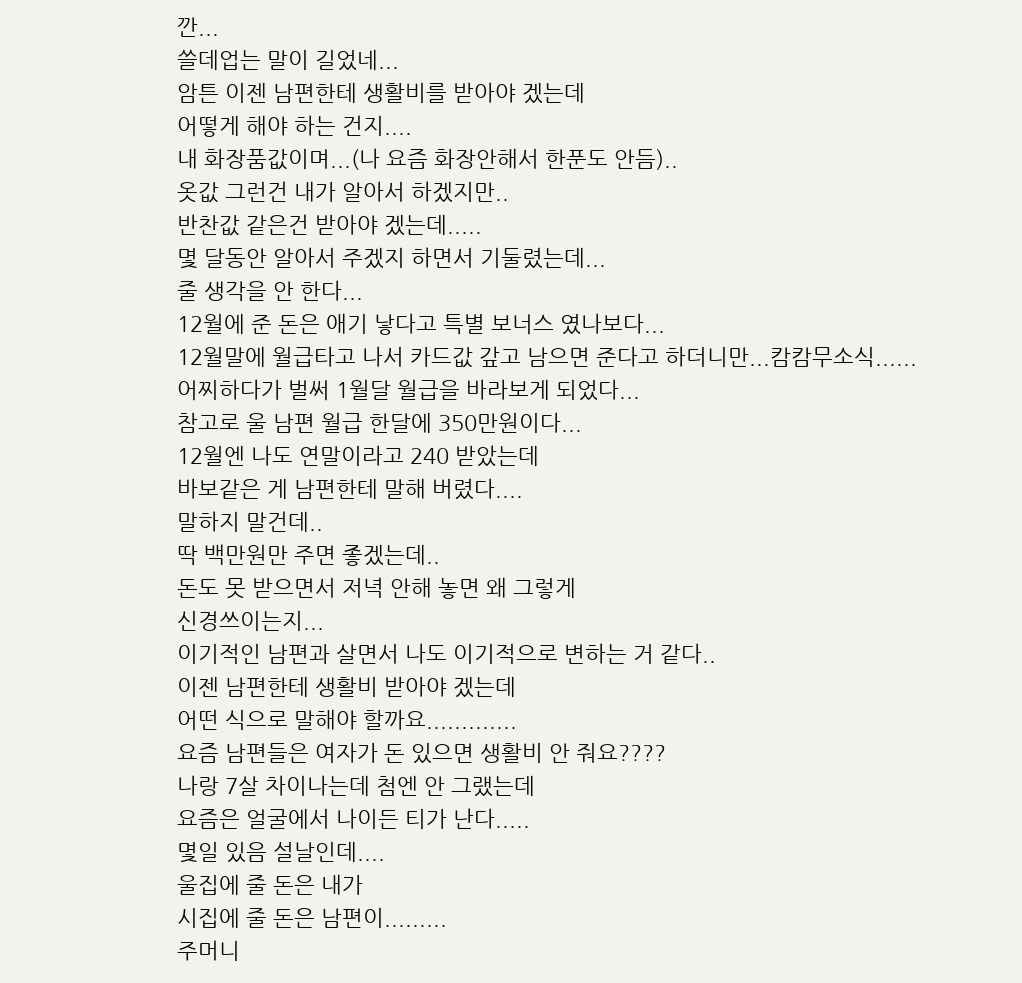깐...
쓸데업는 말이 길었네...
암튼 이젠 남편한테 생활비를 받아야 겠는데
어떻게 해야 하는 건지....
내 화장품값이며...(나 요즘 화장안해서 한푼도 안듬)..
옷값 그런건 내가 알아서 하겠지만..
반찬값 같은건 받아야 겠는데.....
몇 달동안 알아서 주겠지 하면서 기둘렸는데...
줄 생각을 안 한다...
12월에 준 돈은 애기 낳다고 특별 보너스 였나보다...
12월말에 월급타고 나서 카드값 갚고 남으면 준다고 하더니만...캄캄무소식......
어찌하다가 벌써 1월달 월급을 바라보게 되었다...
참고로 울 남편 월급 한달에 350만원이다...
12월엔 나도 연말이라고 240 받았는데
바보같은 게 남편한테 말해 버렸다....
말하지 말건데..
딱 백만원만 주면 좋겠는데..
돈도 못 받으면서 저녁 안해 놓면 왜 그렇게
신경쓰이는지...
이기적인 남편과 살면서 나도 이기적으로 변하는 거 같다..
이젠 남편한테 생활비 받아야 겠는데
어떤 식으로 말해야 할까요.............
요즘 남편들은 여자가 돈 있으면 생활비 안 줘요????
나랑 7살 차이나는데 첨엔 안 그랬는데
요즘은 얼굴에서 나이든 티가 난다.....
몇일 있음 설날인데....
울집에 줄 돈은 내가
시집에 줄 돈은 남편이.........
주머니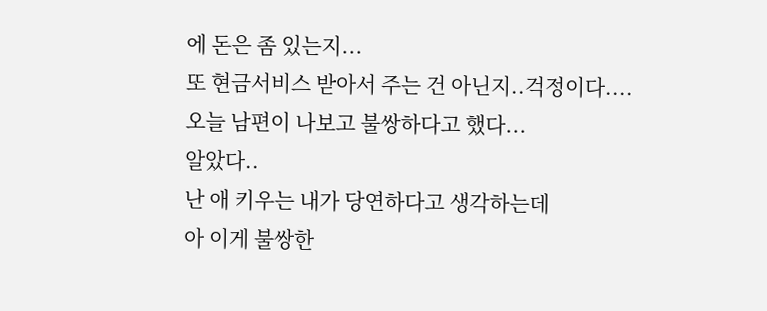에 돈은 좀 있는지...
또 현금서비스 받아서 주는 건 아닌지..걱정이다....
오늘 남편이 나보고 불쌍하다고 했다...
알았다..
난 애 키우는 내가 당연하다고 생각하는데
아 이게 불쌍한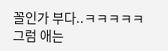꼴인가 부다..ㅋㅋㅋㅋㅋ
그럼 애는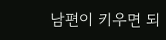남편이 키우면 되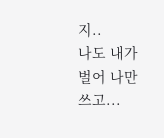지..
나도 내가 벌어 나만 쓰고...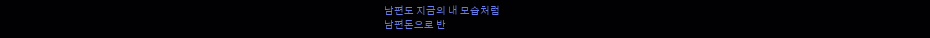남편도 지금의 내 모습처럼
남편돈으로 반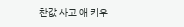찬값 사고 애 키우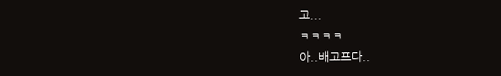고...
ㅋㅋㅋㅋ
아..배고프다..